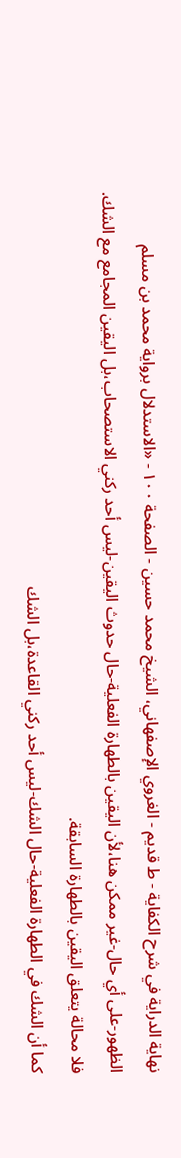نهاية الدراية في شرح الکفاية - ط قديم - الغروي الإصفهاني، الشيخ محمد حسين - الصفحة ١٠٠ - «الاستدلال برواية محمد بن مسلم
الظهور-على أي حال-غير ممكن هنا،لأن اليقين بالطهارة الفعلية-حال حدوث اليقين-ليس أحد ركني الاستصحاب،بل اليقين المجامع مع الشك.
فلا محالة يتعلق اليقين بالطهارة السابقة.
كما أن الشك في الطهارة الفعلية-حال الشك-ليس أحد ركني القاعدة،بل الشك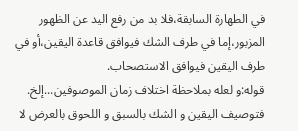في الطهارة السابقة،فلا بد من رفع اليد عن الظهور المزبور،إما في طرف الشك فيوافق قاعدة اليقين،أو في طرف اليقين فيوافق الاستصحاب.
قوله:و لعله بملاحظة اختلاف زمان الموصوفين...إلخ.
فتوصيف اليقين و الشك بالسبق و اللحوق بالعرض لا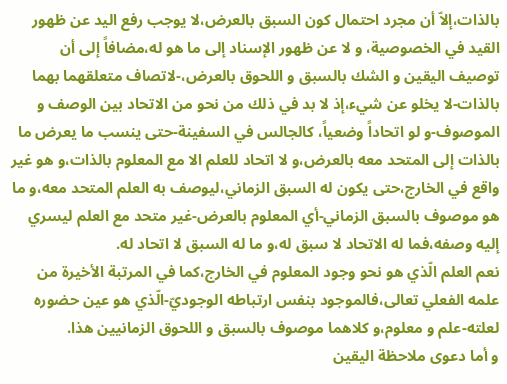بالذات،إلاّ أن مجرد احتمال كون السبق بالعرض،لا يوجب رفع اليد عن ظهور القيد في الخصوصية، و لا عن ظهور الإسناد إلى ما هو له،مضافاً إلى أن توصيف اليقين و الشك بالسبق و اللحوق بالعرض،-لاتصاف متعلقهما بهما بالذات-لا يخلو عن شيء،إذ لا بد في ذلك من نحو من الاتحاد بين الوصف و الموصوف-و لو اتحاداً وضعياً، كالجالس في السفينة-حتى ينسب ما يعرض ما بالذات إلى المتحد معه بالعرض،و لا اتحاد للعلم الا مع المعلوم بالذات،و هو غير واقع في الخارج،حتى يكون له السبق الزماني،ليوصف به العلم المتحد معه،و ما هو موصوف بالسبق الزماني-أي المعلوم بالعرض-غير متحد مع العلم ليسري إليه وصفه،فما له الاتحاد لا سبق له،و ما له السبق لا اتحاد له.
نعم العلم الّذي هو نحو وجود المعلوم في الخارج،كما في المرتبة الأخيرة من علمه الفعلي تعالى،فالموجود بنفس ارتباطه الوجوديّ-الّذي هو عين حضوره لعلته-علم و معلوم،و كلاهما موصوف بالسبق و اللحوق الزمانيين هذا.
و أما دعوى ملاحظة اليقين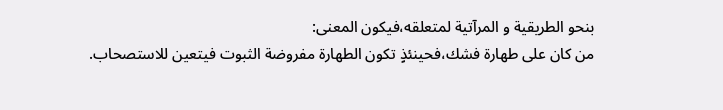بنحو الطريقية و المرآتية لمتعلقه،فيكون المعنى:
من كان على طهارة فشك،فحينئذٍ تكون الطهارة مفروضة الثبوت فيتعين للاستصحاب.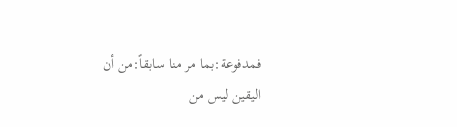فمدفوعة:بما مر منا سابقاً:من أن اليقين ليس من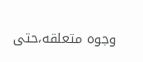وجوه متعلقه،حتى